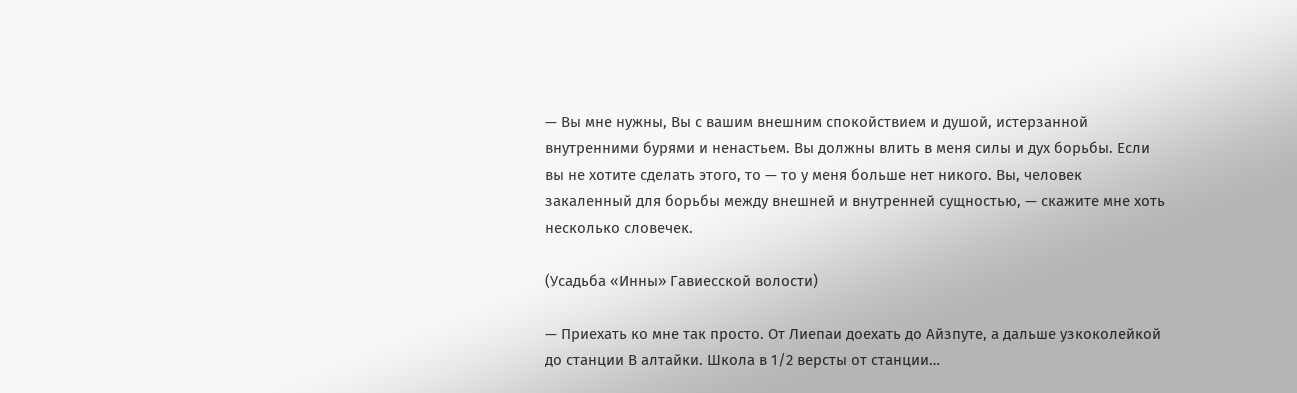— Вы мне нужны, Вы с вашим внешним спокойствием и душой, истерзанной внутренними бурями и ненастьем. Вы должны влить в меня силы и дух борьбы. Если вы не хотите сделать этого, то — то у меня больше нет никого. Вы, человек закаленный для борьбы между внешней и внутренней сущностью, — скажите мне хоть несколько словечек.

(Усадьба «Инны» Гавиесской волости)

— Приехать ко мне так просто. От Лиепаи доехать до Айзпуте, а дальше узкоколейкой до станции В алтайки. Школа в 1/2 версты от станции…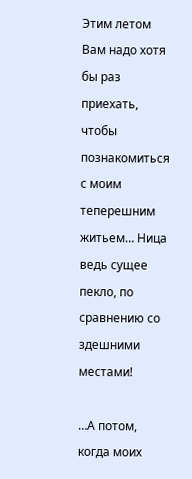Этим летом Вам надо хотя бы раз приехать, чтобы познакомиться с моим теперешним житьем… Ница ведь сущее пекло, по сравнению со здешними местами!

…А потом, когда моих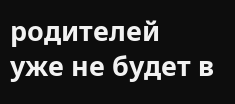родителей уже не будет в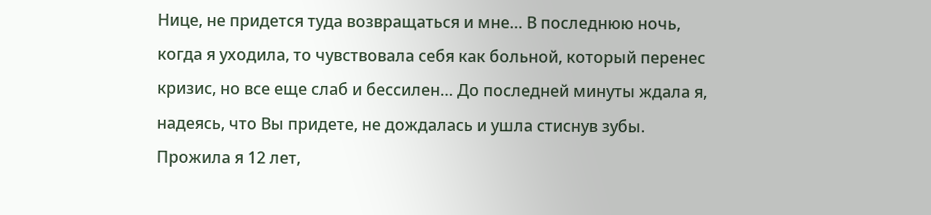Нице, не придется туда возвращаться и мне… В последнюю ночь, когда я уходила, то чувствовала себя как больной, который перенес кризис, но все еще слаб и бессилен… До последней минуты ждала я, надеясь, что Вы придете, не дождалась и ушла стиснув зубы. Прожила я 12 лет,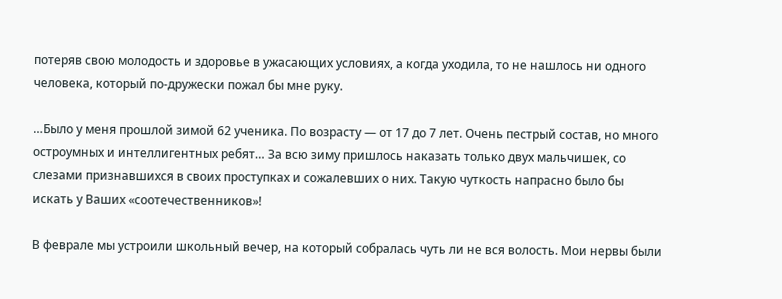потеряв свою молодость и здоровье в ужасающих условиях, а когда уходила, то не нашлось ни одного человека, который по-дружески пожал бы мне руку.

…Было у меня прошлой зимой 62 ученика. По возрасту — от 17 до 7 лет. Очень пестрый состав, но много остроумных и интеллигентных ребят… За всю зиму пришлось наказать только двух мальчишек, со слезами признавшихся в своих проступках и сожалевших о них. Такую чуткость напрасно было бы искать у Ваших «соотечественников»!

В феврале мы устроили школьный вечер, на который собралась чуть ли не вся волость. Мои нервы были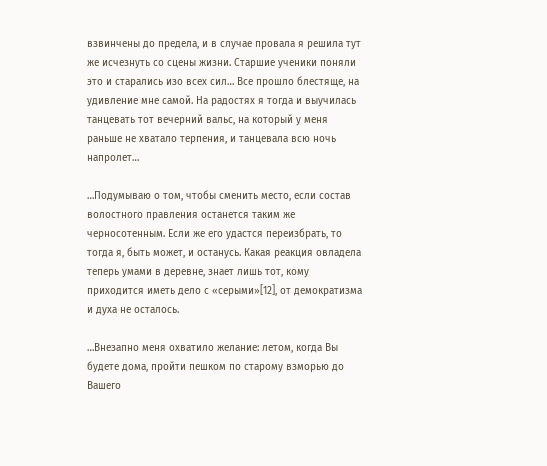взвинчены до предела, и в случае провала я решила тут же исчезнуть со сцены жизни. Старшие ученики поняли это и старались изо всех сил… Все прошло блестяще, на удивление мне самой. На радостях я тогда и выучилась танцевать тот вечерний вальс, на который у меня раньше не хватало терпения, и танцевала всю ночь напролет…

…Подумываю о том, чтобы сменить место, если состав волостного правления останется таким же черносотенным. Если же его удастся переизбрать, то тогда я, быть может, и останусь. Какая реакция овладела теперь умами в деревне, знает лишь тот, кому приходится иметь дело с «серыми»[12], от демократизма и духа не осталось.

…Внезапно меня охватило желание: летом, когда Вы будете дома, пройти пешком по старому взморью до Вашего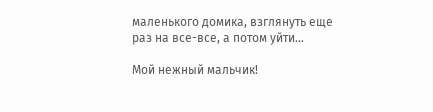маленького домика, взглянуть еще раз на все-все, а потом уйти…

Мой нежный мальчик!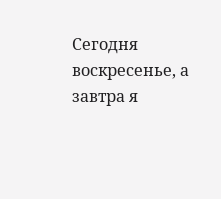Сегодня воскресенье, а завтра я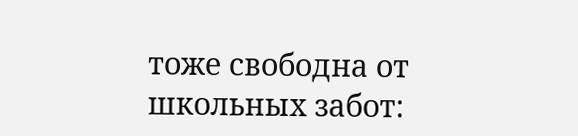тоже свободна от школьных забот: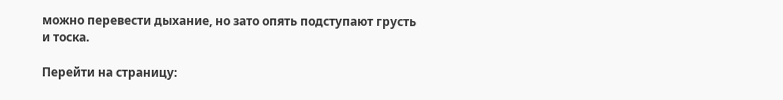можно перевести дыхание, но зато опять подступают грусть и тоска.

Перейти на страницу: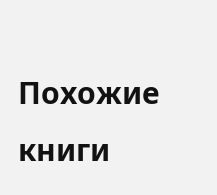Похожие книги